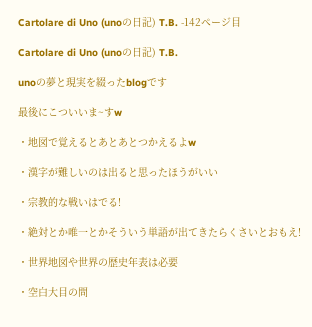Cartolare di Uno (unoの日記) T.B. -142ページ目

Cartolare di Uno (unoの日記) T.B.

unoの夢と現実を綴ったblogです

最後にこついいま~すw

・地図で覚えるとあとあとつかえるよw

・漢字が難しいのは出ると思ったほうがいい

・宗教的な戦いはでる!

・絶対とか唯一とかそういう単語が出てきたらくさいとおもえ!

・世界地図や世界の歴史年表は必要

・空白大目の問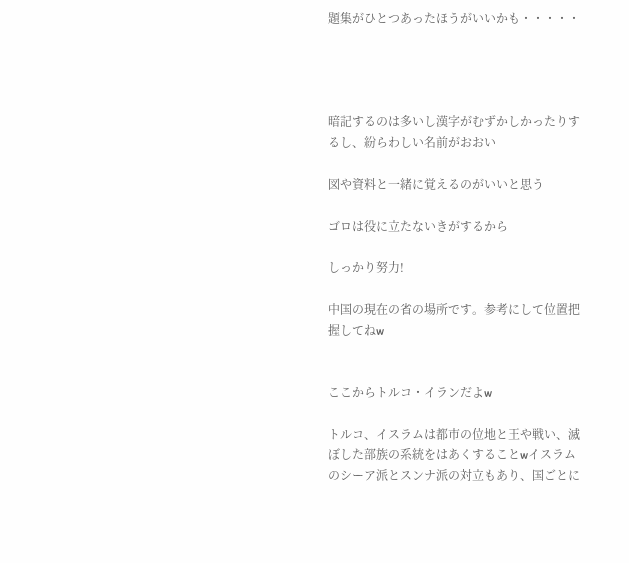題集がひとつあったほうがいいかも・・・・・




暗記するのは多いし漢字がむずかしかったりするし、紛らわしい名前がおおい

図や資料と一緒に覚えるのがいいと思う

ゴロは役に立たないきがするから

しっかり努力!

中国の現在の省の場所です。参考にして位置把握してねw


ここからトルコ・イランだよw

トルコ、イスラムは都市の位地と王や戦い、滅ぼした部族の系統をはあくすることwイスラムのシーア派とスンナ派の対立もあり、国ごとに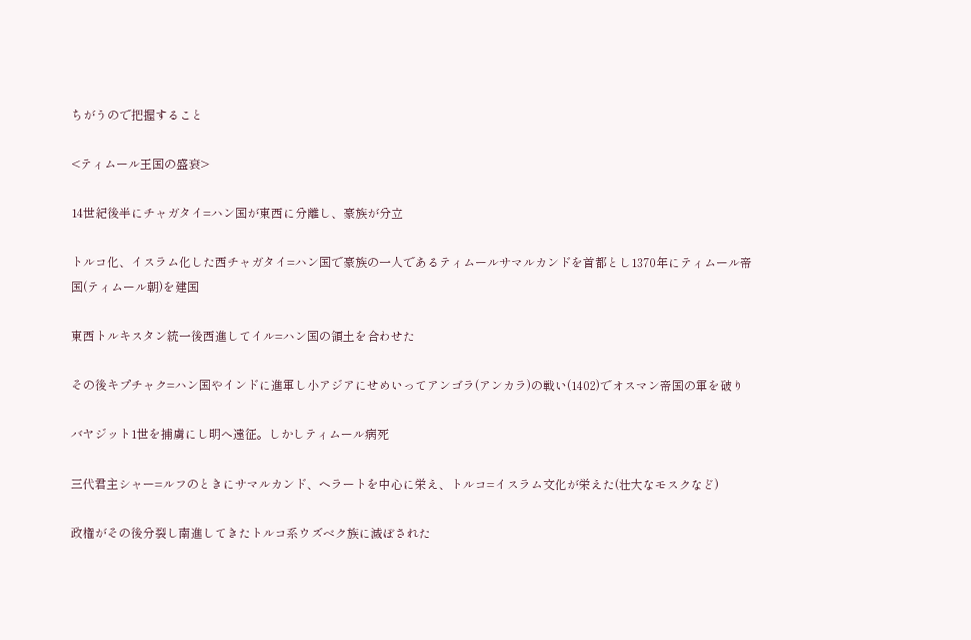ちがうので把握すること

<ティムール王国の盛衰>

14世紀後半にチャガタイ=ハン国が東西に分離し、豪族が分立

トルコ化、イスラム化した西チャガタイ=ハン国で豪族の一人であるティムールサマルカンドを首都とし1370年にティムール帝国(ティムール朝)を建国

東西トルキスタン統一後西進してイル=ハン国の領土を合わせた

その後キプチャク=ハン国やインドに進軍し小アジアにせめいってアンゴラ(アンカラ)の戦い(1402)でオスマン帝国の軍を破り

バヤジット1世を捕虜にし明へ遠征。しかしティムール病死

三代君主シャー=ルフのときにサマルカンド、ヘラートを中心に栄え、トルコ=イスラム文化が栄えた(壮大なモスクなど)

政権がその後分裂し南進してきたトルコ系ウズベク族に滅ぼされた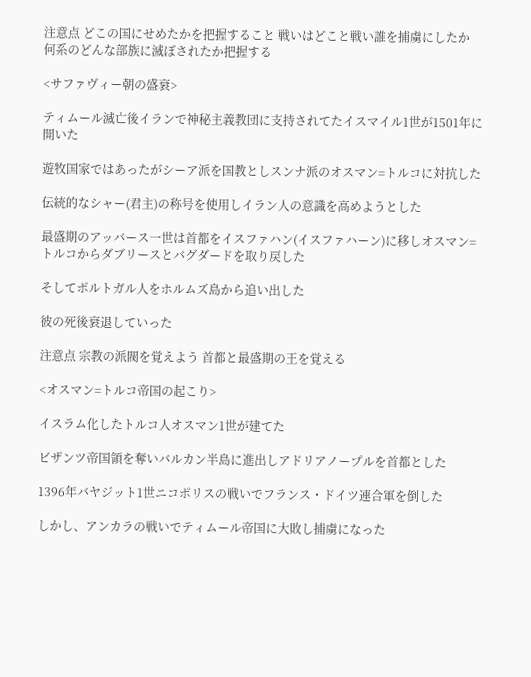注意点 どこの国にせめたかを把握すること 戦いはどこと戦い誰を捕虜にしたか 何系のどんな部族に滅ぼされたか把握する

<サファヴィー朝の盛衰>

ティムール滅亡後イランで神秘主義教団に支持されてたイスマイル1世が1501年に開いた

遊牧国家ではあったがシーア派を国教としスンナ派のオスマン=トルコに対抗した

伝統的なシャー(君主)の称号を使用しイラン人の意識を高めようとした

最盛期のアッバース一世は首都をイスファハン(イスファハーン)に移しオスマン=トルコからダブリースとバグダードを取り戻した

そしてポルトガル人をホルムズ島から追い出した

彼の死後衰退していった

注意点 宗教の派閥を覚えよう 首都と最盛期の王を覚える

<オスマン=トルコ帝国の起こり>

イスラム化したトルコ人オスマン1世が建てた

ビザンツ帝国領を奪いバルカン半島に進出しアドリアノープルを首都とした

1396年バヤジット1世ニコポリスの戦いでフランス・ドイツ連合軍を倒した

しかし、アンカラの戦いでティムール帝国に大敗し捕虜になった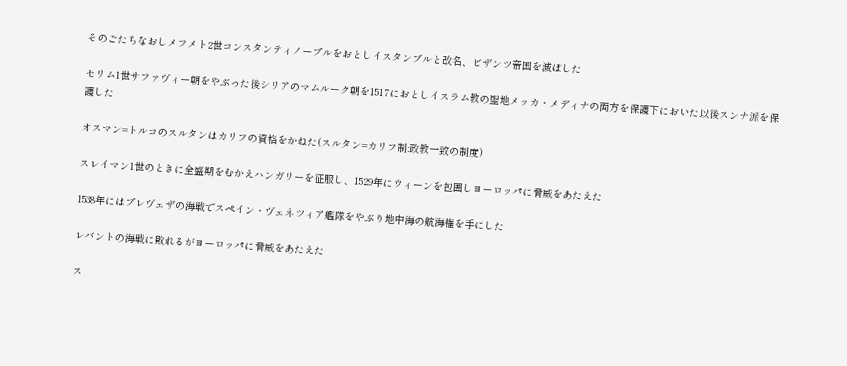そのごたちなおしメフメト2世コンスタンティノープルをおとしイスタンブルと改名、ビザンツ帝国を滅ぼした

セリム1世サファヴィー朝をやぶった後シリアのマムルーク朝を1517におとしイスラム教の聖地メッカ・メディナの両方を保護下においた以後スンナ派を保護した

オスマン=トルコのスルタンはカリフの資格をかねた(スルタン=カリフ制:政教一致の制度)

スレイマン1世のときに全盛期をむかえハンガリーを征服し、1529年にウィーンを包囲しヨーロッパに脅威をあたえた

1538年にはプレヴェザの海戦でスペイン・ヴェネツィア艦隊をやぶり地中海の航海権を手にした

レバントの海戦に敗れるがヨーロッパに脅威をあたえた

ス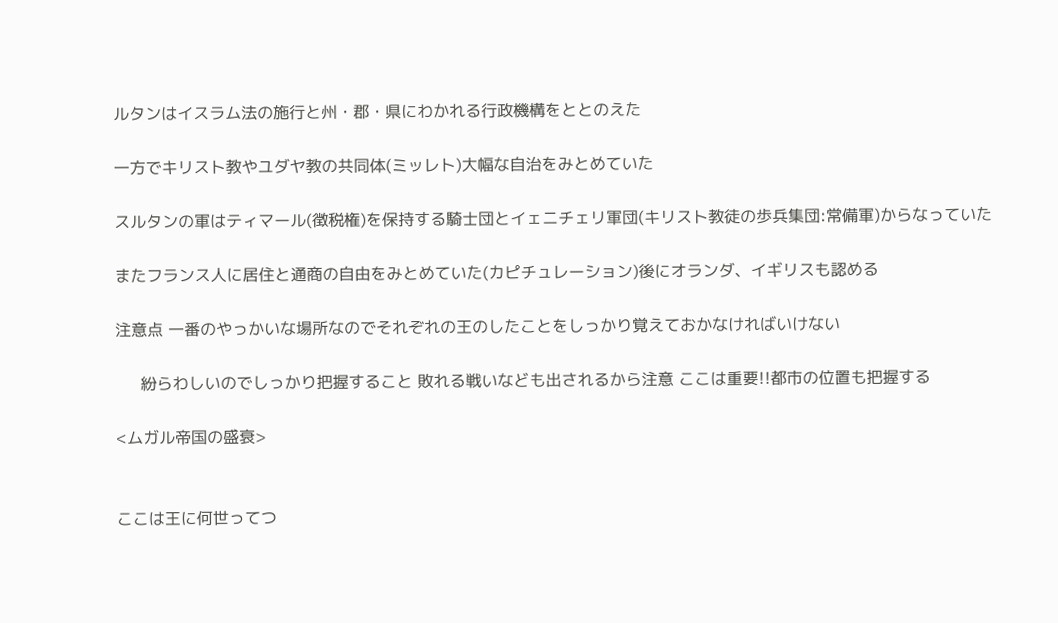ルタンはイスラム法の施行と州・郡・県にわかれる行政機構をととのえた

一方でキリスト教やユダヤ教の共同体(ミッレト)大幅な自治をみとめていた

スルタンの軍はティマール(徴税権)を保持する騎士団とイェニチェリ軍団(キリスト教徒の歩兵集団:常備軍)からなっていた

またフランス人に居住と通商の自由をみとめていた(カピチュレーション)後にオランダ、イギリスも認める

注意点 一番のやっかいな場所なのでそれぞれの王のしたことをしっかり覚えておかなければいけない

     紛らわしいのでしっかり把握すること 敗れる戦いなども出されるから注意 ここは重要!!都市の位置も把握する

<ムガル帝国の盛衰>


ここは王に何世ってつ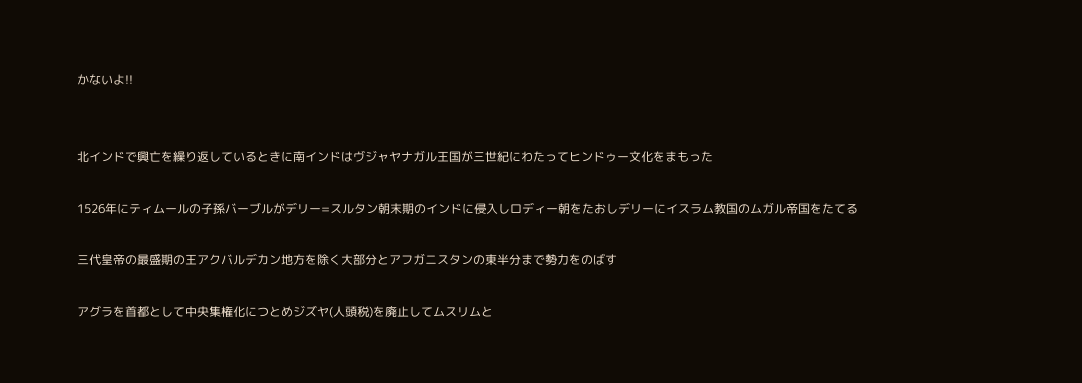かないよ!!


北インドで興亡を繰り返しているときに南インドはヴジャヤナガル王国が三世紀にわたってヒンドゥー文化をまもった

1526年にティムールの子孫バーブルがデリー=スルタン朝末期のインドに侵入しロディー朝をたおしデリーにイスラム教国のムガル帝国をたてる

三代皇帝の最盛期の王アクバルデカン地方を除く大部分とアフガニスタンの東半分まで勢力をのばす

アグラを首都として中央集権化につとめジズヤ(人頭税)を廃止してムスリムと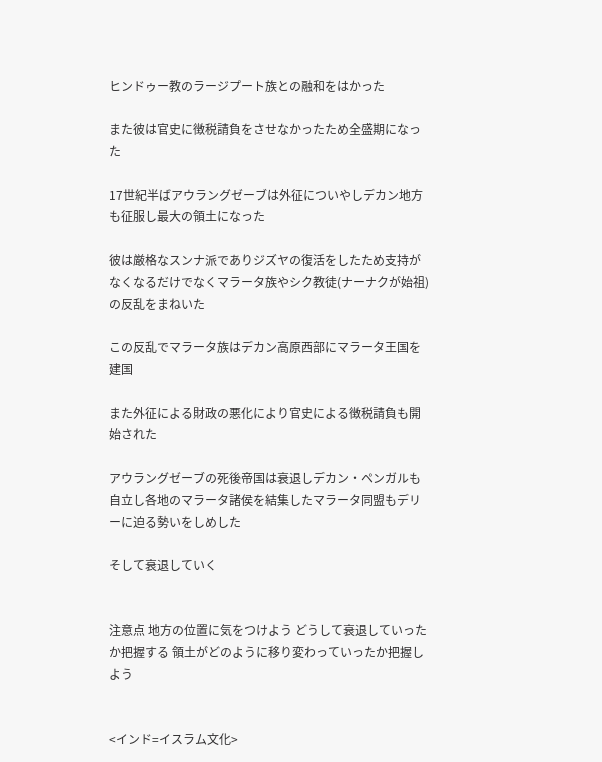ヒンドゥー教のラージプート族との融和をはかった

また彼は官史に徴税請負をさせなかったため全盛期になった

17世紀半ばアウラングゼーブは外征についやしデカン地方も征服し最大の領土になった

彼は厳格なスンナ派でありジズヤの復活をしたため支持がなくなるだけでなくマラータ族やシク教徒(ナーナクが始祖)の反乱をまねいた

この反乱でマラータ族はデカン高原西部にマラータ王国を建国

また外征による財政の悪化により官史による徴税請負も開始された

アウラングゼーブの死後帝国は衰退しデカン・ペンガルも自立し各地のマラータ諸侯を結集したマラータ同盟もデリーに迫る勢いをしめした

そして衰退していく


注意点 地方の位置に気をつけよう どうして衰退していったか把握する 領土がどのように移り変わっていったか把握しよう


<インド=イスラム文化>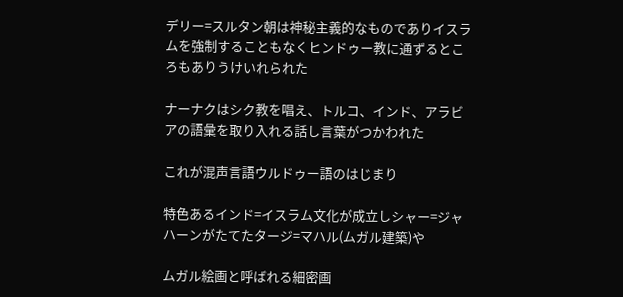デリー=スルタン朝は神秘主義的なものでありイスラムを強制することもなくヒンドゥー教に通ずるところもありうけいれられた

ナーナクはシク教を唱え、トルコ、インド、アラビアの語彙を取り入れる話し言葉がつかわれた

これが混声言語ウルドゥー語のはじまり

特色あるインド=イスラム文化が成立しシャー=ジャハーンがたてたタージ=マハル(ムガル建築)や

ムガル絵画と呼ばれる細密画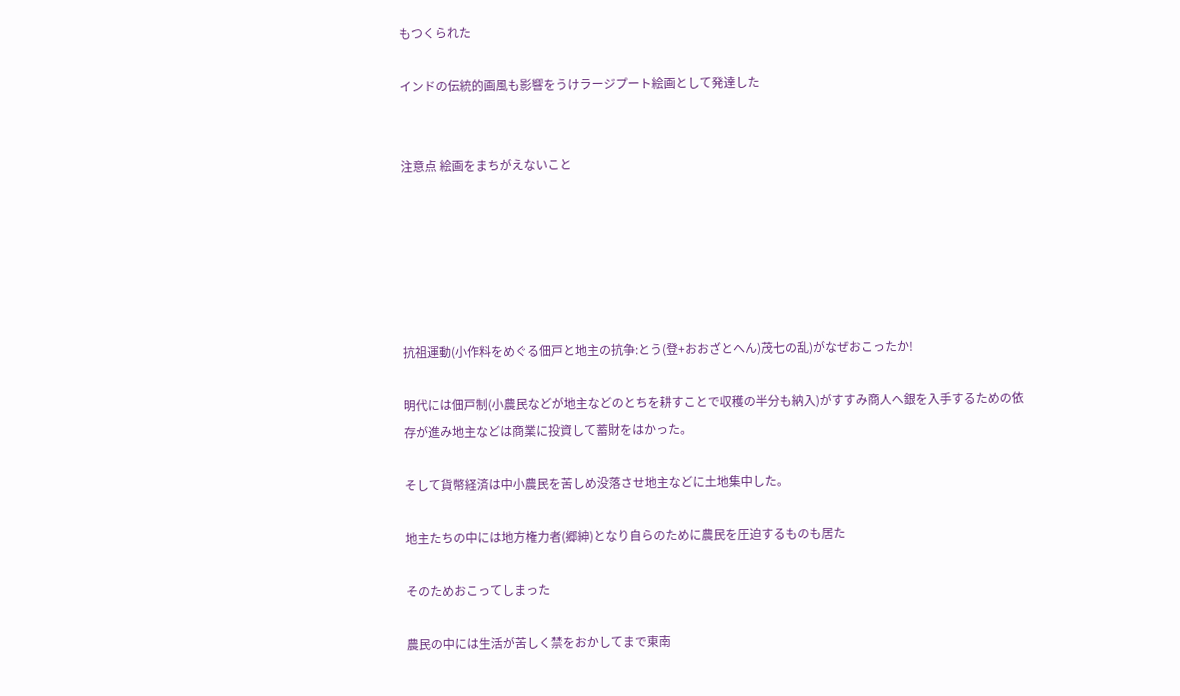もつくられた

インドの伝統的画風も影響をうけラージプート絵画として発達した


注意点 絵画をまちがえないこと






抗祖運動(小作料をめぐる佃戸と地主の抗争:とう(登+おおざとへん)茂七の乱)がなぜおこったか!

明代には佃戸制(小農民などが地主などのとちを耕すことで収穫の半分も納入)がすすみ商人へ銀を入手するための依存が進み地主などは商業に投資して蓄財をはかった。

そして貨幣経済は中小農民を苦しめ没落させ地主などに土地集中した。

地主たちの中には地方権力者(郷紳)となり自らのために農民を圧迫するものも居た

そのためおこってしまった

農民の中には生活が苦しく禁をおかしてまで東南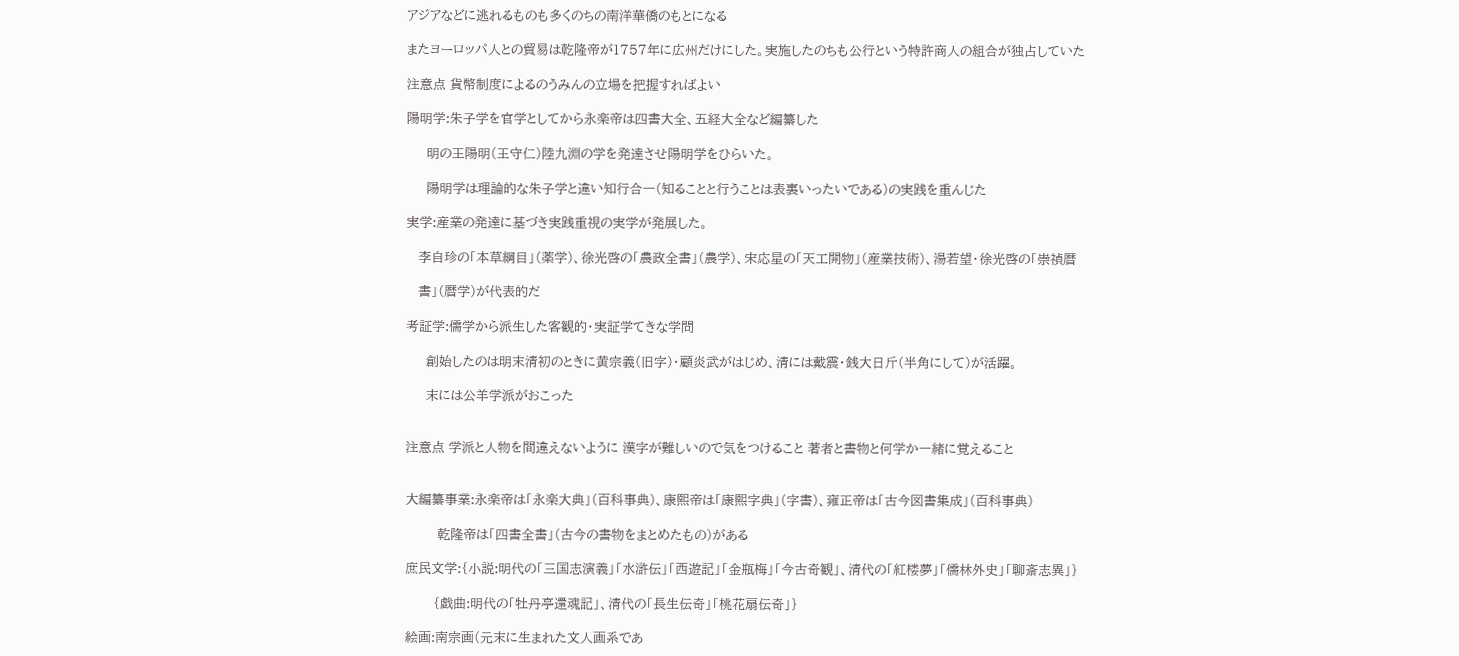アジアなどに逃れるものも多くのちの南洋華僑のもとになる

またヨーロッパ人との貿易は乾隆帝が1757年に広州だけにした。実施したのちも公行という特許商人の組合が独占していた

注意点 貨幣制度によるのうみんの立場を把握すればよい

陽明学:朱子学を官学としてから永楽帝は四書大全、五経大全など編纂した

     明の王陽明(王守仁)陸九淵の学を発達させ陽明学をひらいた。

     陽明学は理論的な朱子学と違い知行合一(知ることと行うことは表裏いったいである)の実践を重んじた

実学:産業の発達に基づき実践重視の実学が発展した。

   李自珍の「本草綱目」(薬学)、徐光啓の「農政全書」(農学)、宋応星の「天工開物」(産業技術)、湯若望・徐光啓の「崇禎暦

   書」(暦学)が代表的だ

考証学:儒学から派生した客観的・実証学てきな学問

     創始したのは明末清初のときに黄宗義(旧字)・顧炎武がはじめ、清には戴震・銭大日斤(半角にして)が活躍。

     末には公羊学派がおこった


注意点 学派と人物を間違えないように 漢字が難しいので気をつけること 著者と書物と何学か一緒に覚えること


大編纂事業:永楽帝は「永楽大典」(百科事典)、康熙帝は「康熙字典」(字書)、雍正帝は「古今図書集成」(百科事典)

        乾隆帝は「四書全書」(古今の書物をまとめたもの)がある

庶民文学:{小説:明代の「三国志演義」「水滸伝」「西遊記」「金瓶梅」「今古奇観」、清代の「紅楼夢」「儒林外史」「聊斎志異」}

       {戯曲:明代の「牡丹亭還魂記」、清代の「長生伝奇」「桃花扇伝奇」}

絵画:南宗画(元末に生まれた文人画系であ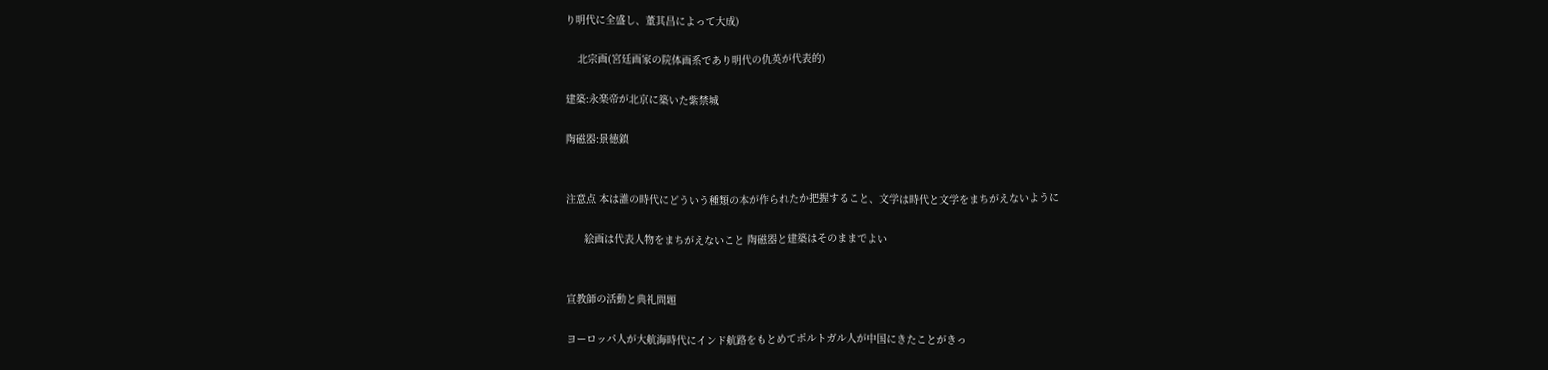り明代に全盛し、董其昌によって大成)

    北宗画(宮廷画家の院体画系であり明代の仇英が代表的)

建築:永楽帝が北京に築いた紫禁城

陶磁器:景徳鎮


注意点 本は誰の時代にどういう種類の本が作られたか把握すること、文学は時代と文学をまちがえないように

      絵画は代表人物をまちがえないこと 陶磁器と建築はそのままでよい


宣教師の活動と典礼問題

ヨーロッパ人が大航海時代にインド航路をもとめてポルトガル人が中国にきたことがきっ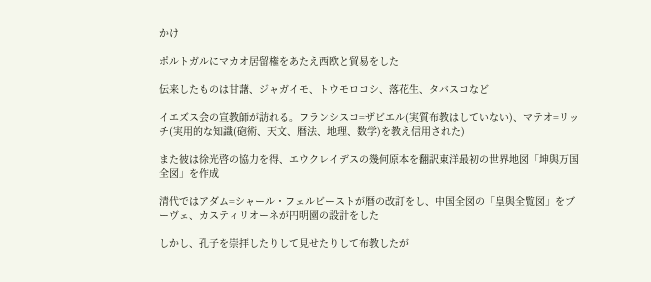かけ

ポルトガルにマカオ居留権をあたえ西欧と貿易をした

伝来したものは甘藷、ジャガイモ、トウモロコシ、落花生、タバスコなど

イエズス会の宣教師が訪れる。フランシスコ=ザビエル(実質布教はしていない)、マテオ=リッチ(実用的な知識(砲術、天文、暦法、地理、数学)を教え信用された)

また彼は徐光啓の協力を得、エウクレイデスの幾何原本を翻訳東洋最初の世界地図「坤與万国全図」を作成

清代ではアダム=シャール・フェルビーストが暦の改訂をし、中国全図の「皇與全覧図」をブーヴェ、カスティリオーネが円明園の設計をした

しかし、孔子を崇拝したりして見せたりして布教したが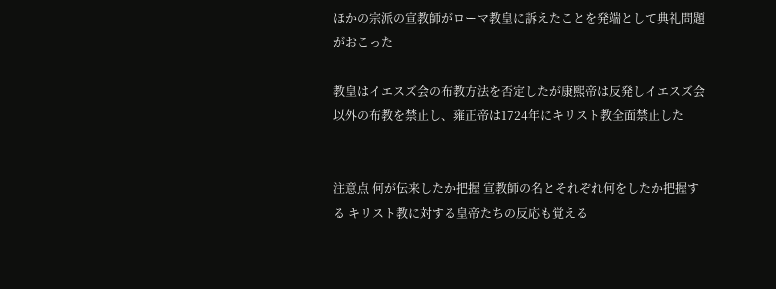ほかの宗派の宣教師がローマ教皇に訴えたことを発端として典礼問題がおこった

教皇はイエスズ会の布教方法を否定したが康熙帝は反発しイエスズ会以外の布教を禁止し、雍正帝は1724年にキリスト教全面禁止した


注意点 何が伝来したか把握 宣教師の名とそれぞれ何をしたか把握する キリスト教に対する皇帝たちの反応も覚える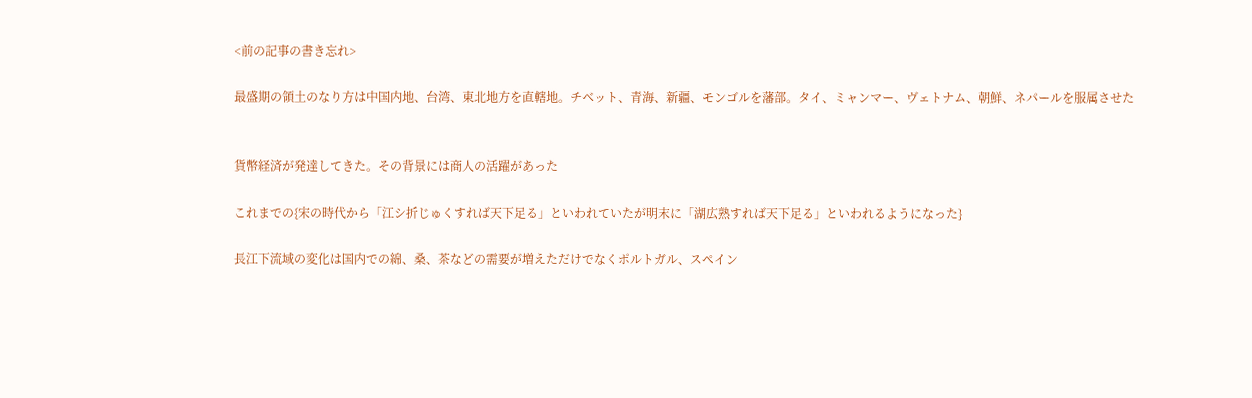<前の記事の書き忘れ>

最盛期の領土のなり方は中国内地、台湾、東北地方を直轄地。チベット、青海、新疆、モンゴルを藩部。タイ、ミャンマー、ヴェトナム、朝鮮、ネパールを服属させた


貨幣経済が発達してきた。その背景には商人の活躍があった

これまでの{宋の時代から「江シ折じゅくすれば天下足る」といわれていたが明末に「湖広熟すれば天下足る」といわれるようになった}

長江下流域の変化は国内での綿、桑、茶などの需要が増えただけでなくポルトガル、スペイン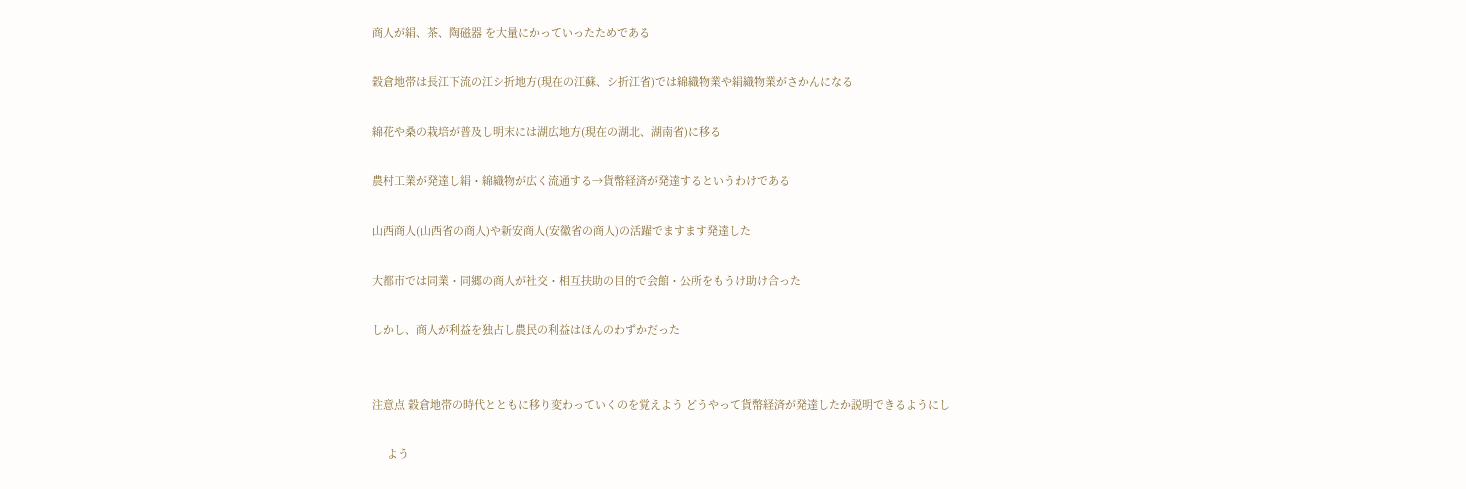商人が絹、茶、陶磁器 を大量にかっていったためである

穀倉地帯は長江下流の江シ折地方(現在の江蘇、シ折江省)では綿織物業や絹織物業がさかんになる

綿花や桑の栽培が普及し明末には湖広地方(現在の湖北、湖南省)に移る

農村工業が発達し絹・綿織物が広く流通する→貨幣経済が発達するというわけである

山西商人(山西省の商人)や新安商人(安徽省の商人)の活躍でますます発達した

大都市では同業・同郷の商人が社交・相互扶助の目的で会館・公所をもうけ助け合った

しかし、商人が利益を独占し農民の利益はほんのわずかだった


注意点 穀倉地帯の時代とともに移り変わっていくのを覚えよう どうやって貨幣経済が発達したか説明できるようにし

     よう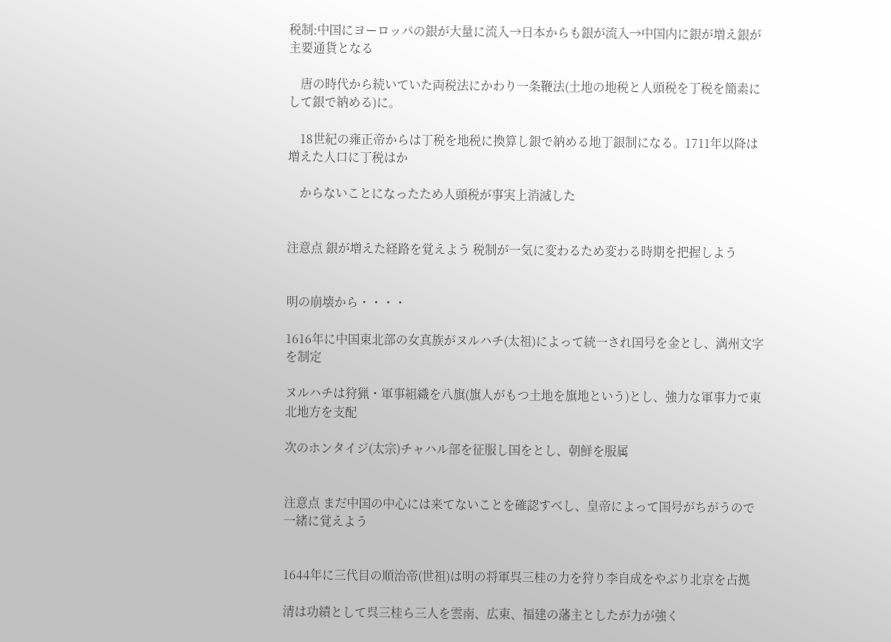税制:中国にヨーロッパの銀が大量に流入→日本からも銀が流入→中国内に銀が増え銀が主要通貨となる

    唐の時代から続いていた両税法にかわり一条鞭法(土地の地税と人頭税を丁税を簡素にして銀で納める)に。

    18世紀の雍正帝からは丁税を地税に換算し銀で納める地丁銀制になる。1711年以降は増えた人口に丁税はか

    からないことになったため人頭税が事実上消滅した


注意点 銀が増えた経路を覚えよう 税制が一気に変わるため変わる時期を把握しよう


明の崩壊から・・・・

1616年に中国東北部の女真族がヌルハチ(太祖)によって統一され国号を金とし、満州文字を制定

ヌルハチは狩猟・軍事組織を八旗(旗人がもつ土地を旗地という)とし、強力な軍事力で東北地方を支配

次のホンタイジ(太宗)チャハル部を征服し国をとし、朝鮮を服属


注意点 まだ中国の中心には来てないことを確認すべし、皇帝によって国号がちがうので一緒に覚えよう


1644年に三代目の順治帝(世祖)は明の将軍呉三桂の力を狩り李自成をやぶり北京を占拠

清は功績として呉三桂ら三人を雲南、広東、福建の藩主としたが力が強く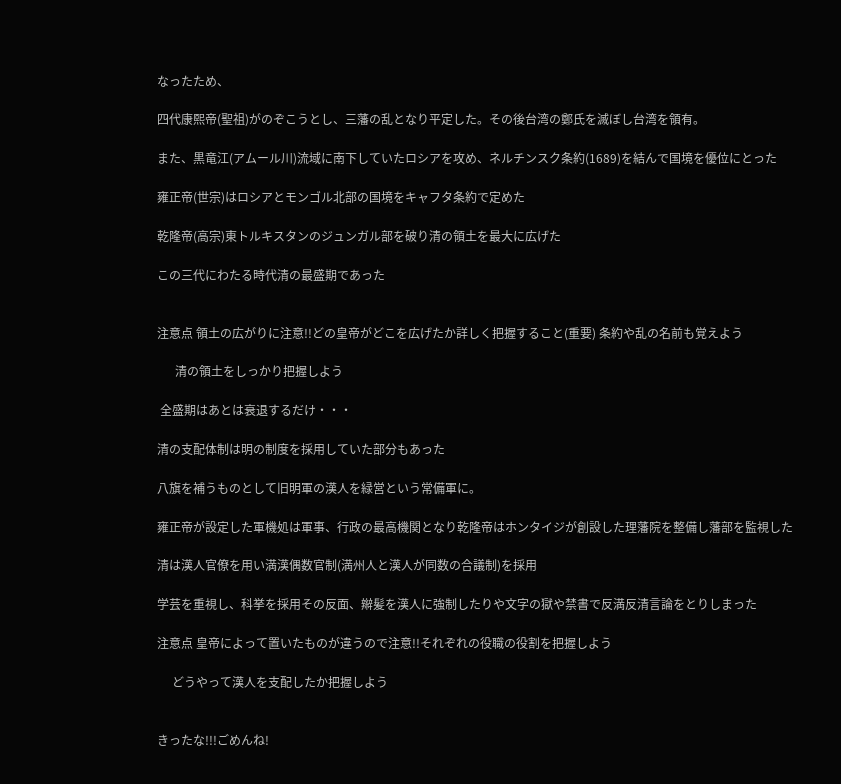なったため、

四代康熙帝(聖祖)がのぞこうとし、三藩の乱となり平定した。その後台湾の鄭氏を滅ぼし台湾を領有。

また、黒竜江(アムール川)流域に南下していたロシアを攻め、ネルチンスク条約(1689)を結んで国境を優位にとった

雍正帝(世宗)はロシアとモンゴル北部の国境をキャフタ条約で定めた

乾隆帝(高宗)東トルキスタンのジュンガル部を破り清の領土を最大に広げた

この三代にわたる時代清の最盛期であった


注意点 領土の広がりに注意!!どの皇帝がどこを広げたか詳しく把握すること(重要) 条約や乱の名前も覚えよう

      清の領土をしっかり把握しよう

 全盛期はあとは衰退するだけ・・・

清の支配体制は明の制度を採用していた部分もあった

八旗を補うものとして旧明軍の漢人を緑営という常備軍に。

雍正帝が設定した軍機処は軍事、行政の最高機関となり乾隆帝はホンタイジが創設した理藩院を整備し藩部を監視した

清は漢人官僚を用い満漢偶数官制(満州人と漢人が同数の合議制)を採用

学芸を重視し、科挙を採用その反面、辮髪を漢人に強制したりや文字の獄や禁書で反満反清言論をとりしまった

注意点 皇帝によって置いたものが違うので注意!!それぞれの役職の役割を把握しよう

     どうやって漢人を支配したか把握しよう


きったな!!!ごめんね!